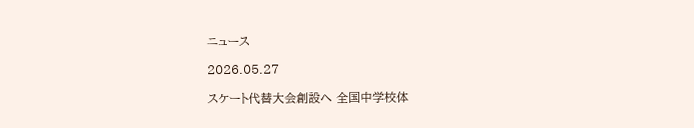ニュース

2026.05.27

スケート代替大会創設へ 全国中学校体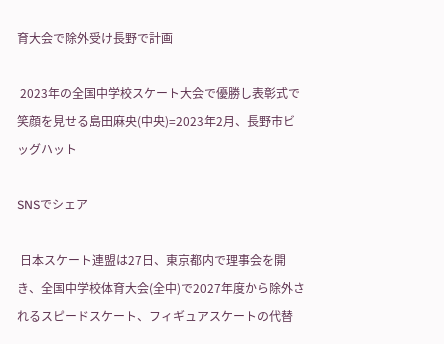育大会で除外受け長野で計画

 2023年の全国中学校スケート大会で優勝し表彰式で笑顔を見せる島田麻央(中央)=2023年2月、長野市ビッグハット

SNSでシェア

 日本スケート連盟は27日、東京都内で理事会を開き、全国中学校体育大会(全中)で2027年度から除外されるスピードスケート、フィギュアスケートの代替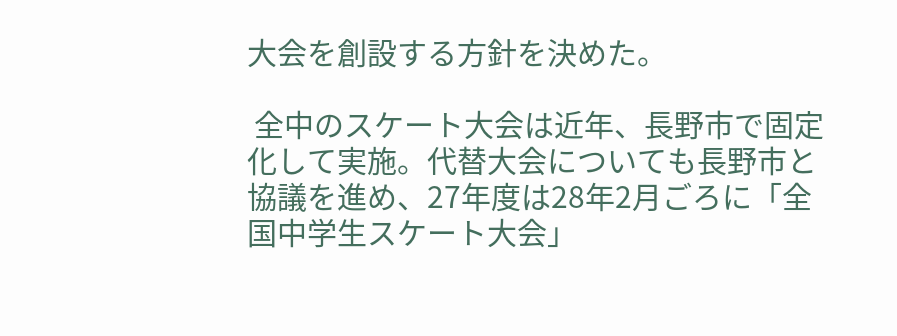大会を創設する方針を決めた。

 全中のスケート大会は近年、長野市で固定化して実施。代替大会についても長野市と協議を進め、27年度は28年2月ごろに「全国中学生スケート大会」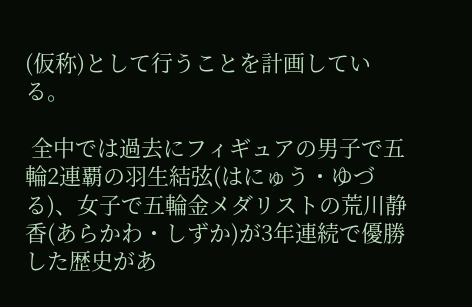(仮称)として行うことを計画している。

 全中では過去にフィギュアの男子で五輪2連覇の羽生結弦(はにゅう・ゆづる)、女子で五輪金メダリストの荒川静香(あらかわ・しずか)が3年連続で優勝した歴史があ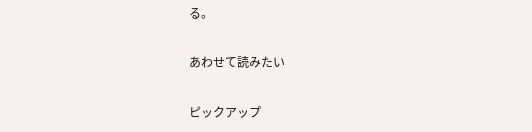る。

あわせて読みたい

ピックアップ